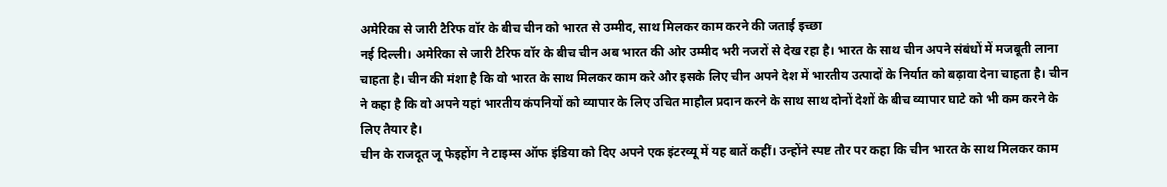अमेरिका से जारी टैरिफ वॉर के बीच चीन को भारत से उम्मीद, साथ मिलकर काम करने की जताई इच्छा
नई दिल्ली। अमेरिका से जारी टैरिफ वॉर के बीच चीन अब भारत की ओर उम्मीद भरी नजरों से देख रहा है। भारत के साथ चीन अपने संबंधों में मजबूती लाना चाहता है। चीन की मंशा है कि वो भारत के साथ मिलकर काम करे और इसके लिए चीन अपने देश में भारतीय उत्पादों के निर्यात को बढ़ावा देना चाहता है। चीन ने कहा है कि वो अपने यहां भारतीय कंपनियों को व्यापार के लिए उचित माहौल प्रदान करने के साथ साथ दोनों देशों के बीच व्यापार घाटे को भी कम करने के लिए तैयार है।
चीन के राजदूत जू फेइहोंग ने टाइम्स ऑफ इंडिया को दिए अपने एक इंटरव्यू में यह बातें कहीं। उन्होंने स्पष्ट तौर पर कहा कि चीन भारत के साथ मिलकर काम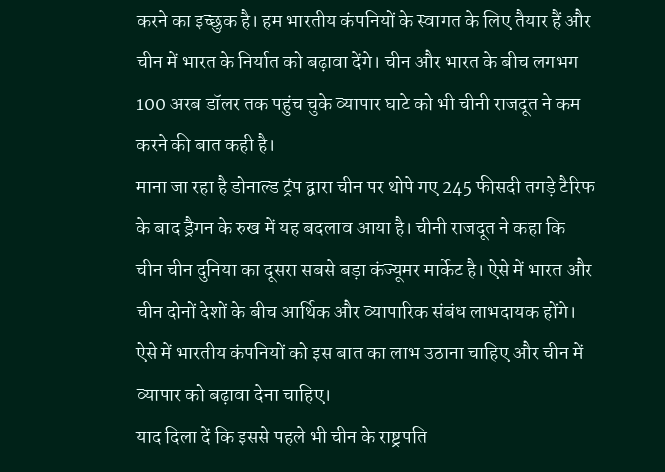करने का इच्छुक है। हम भारतीय कंपनियों के स्वागत के लिए तैयार हैं और चीन में भारत के निर्यात को बढ़ावा देंगे। चीन और भारत के बीच लगभग 100 अरब डॉलर तक पहुंच चुके व्यापार घाटे को भी चीनी राजदूत ने कम करने की बात कही है।
माना जा रहा है डोनाल्ड ट्रंप द्वारा चीन पर थोपे गए 245 फीसदी तगड़े टैरिफ के बाद ड्रैगन के रुख में यह बदलाव आया है। चीनी राजदूत ने कहा कि चीन चीन दुनिया का दूसरा सबसे बड़ा कंज्यूमर मार्केट है। ऐसे में भारत और चीन दोनों देशों के बीच आर्थिक और व्यापारिक संबंध लाभदायक होंगे। ऐसे में भारतीय कंपनियों को इस बात का लाभ उठाना चाहिए और चीन में व्यापार को बढ़ावा देना चाहिए।
याद दिला दें कि इससे पहले भी चीन के राष्ट्रपति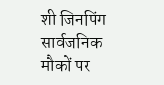शी जिनपिंग सार्वजनिक मौकों पर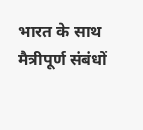भारत के साथ मैत्रीपूर्ण संबंधों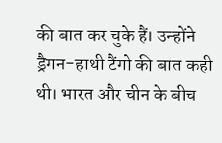की बात कर चुके हैं। उन्होंने ड्रैगन-हाथी टैंगो की बात कही थी। भारत और चीन के बीच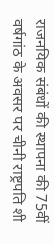राजनयिक संबंधों की स्थापना की 75वीं वर्षगांठ के अवसर पर चीनी राष्ट्रपति शी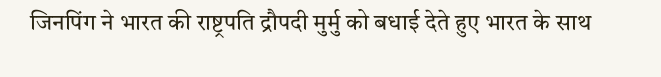जिनपिंग ने भारत की राष्ट्रपति द्रौपदी मुर्मु को बधाई देते हुए भारत के साथ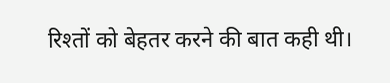रिश्तों को बेहतर करने की बात कही थी।